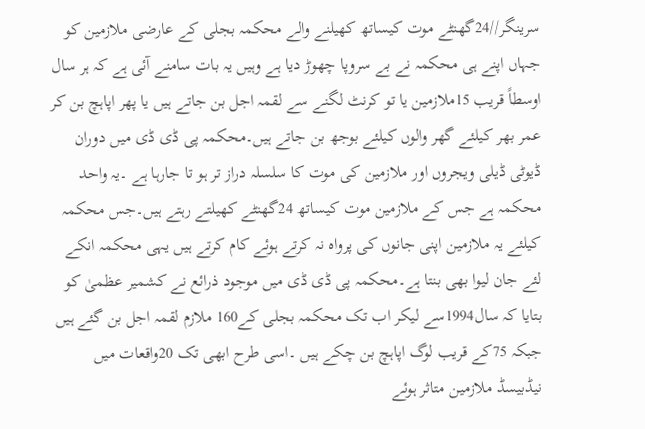سرینگر//24گھنٹے موت کیساتھ کھیلنے والے محکمہ بجلی کے عارضی ملازمین کو جہاں اپنے ہی محکمہ نے بے سروپا چھوڑ دیا ہے وہیں یہ بات سامنے آئی ہے کہ ہر سال اوسطاً قریب 15ملازمین یا تو کرنٹ لگنے سے لقمہ اجل بن جاتے ہیں یا پھر اپاہچ بن کر عمر بھر کیلئے گھر والوں کیلئے بوجھ بن جاتے ہیں۔محکمہ پی ڈی ڈی میں دوران ڈیوٹی ڈیلی ویجروں اور ملازمین کی موت کا سلسلہ دراز تر ہو تا جارہا ہے ۔یہ واحد محکمہ ہے جس کے ملازمین موت کیساتھ 24گھنٹے کھیلتے رہتے ہیں۔جس محکمہ کیلئے یہ ملازمین اپنی جانوں کی پرواہ نہ کرتے ہوئے کام کرتے ہیں یہی محکمہ انکے لئے جان لیوا بھی بنتا ہے۔محکمہ پی ڈی ڈی میں موجود ذرائع نے کشمیر عظمیٰ کو بتایا کہ سال1994سے لیکر اب تک محکمہ بجلی کے160 ملازم لقمہ اجل بن گئے ہیں جبکہ 75کے قریب لوگ اپاہچ بن چکے ہیں ۔اسی طرح ابھی تک 20واقعات میں نیڈبیسڈ ملازمین متاثر ہوئے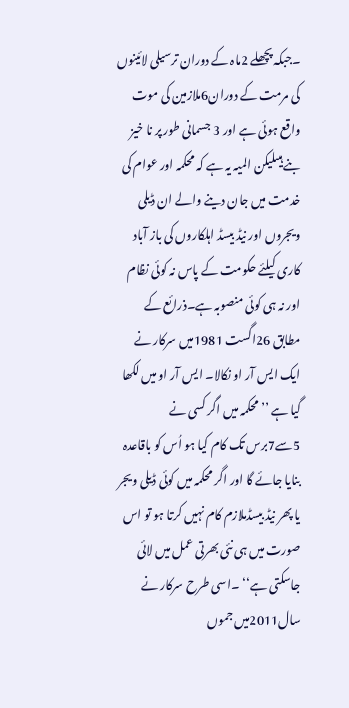۔جبکہ پچھلے 2ماہ کے دوران ترسیلی لائینوں کی مرمت کے دوران6ملازمین کی موت واقع ہوئی ہے اور 3 جسمانی طور پر نا خیز بنے ہیںلیکن المیہ یہ ہے کہ محکمہ اور عوام کی خدمت میں جان دینے والے ان ڈیلی ویجروں اور نیڈ بیسڈ اہلکاروں کی باز آباد کاری کیلئے حکومت کے پاس نہ کوئی نظام اور نہ ہی کوئی منصوبہ ہے۔ذرائع کے مطابق 26اگست 1981میں سرکار نے ایک ایس آر او نکالا۔ ایس آر او میں لکھا گیا ہے ’’ محکمہ میں اگر کسی نے 5سے7برس تک کام کیا ہو اُس کو باقاعدہ بنایا جائے گا اور اگر محکمہ میں کوئی ڈیلی ویجر یا پھر نیڈ بیسڈملازم کام نہیں کرتا ہو تو اس صورت میں ہی نئی بھرتی عمل میں لائی جاسکتی ہے‘‘ ۔اسی طرح سرکار نے سال2011میں جموں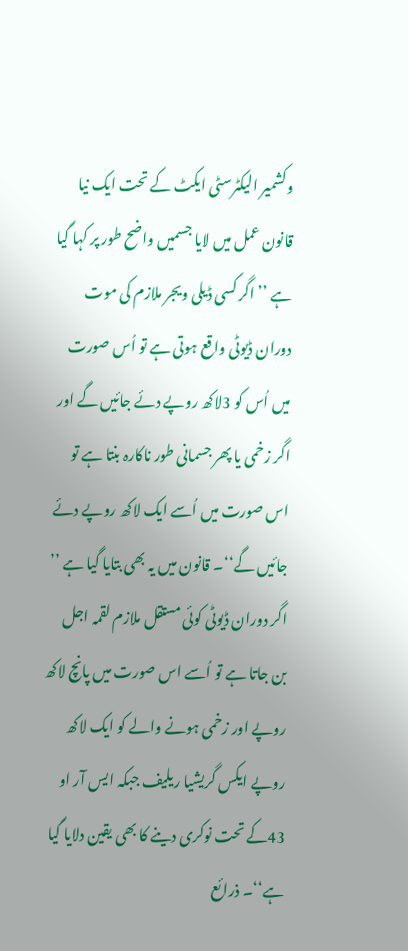وکشمیر الیکٹرسٹی ایکٹ کے تحت ایک نیا قانون عمل میں لایا جسمیں واضح طور پر کہا گیا ہے ’’ اگر کسی ڈیلی ویجر ملازم کی موت دوران ڈیوٹی واقع ہوتی ہے تو اُس صورت میں اُس کو 3لاکھ روپے دئے جائیں گے اور اگر زخمی یا پھر جسمانی طور ناکارہ بنتا ہے تو اس صورت میں اُسے ایک لاکھ روپے دئے جائیں گے‘‘۔ قانون میں یہ بھی بتایا گیا ہے ’’ اگر دوران ڈیوٹی کوئی مستقل ملازم لقمہ اجل بن جاتا ہے تو اُسے اس صورت میں پانچ لاکھ روپے اور زخمی ہونے والے کو ایک لاکھ روپے ایکس گریشیا ریلیف جبکہ ایس آر او 43کے تحت نوکری دینے کا بھی یقین دلایا گیا ہے‘‘۔ ذرائع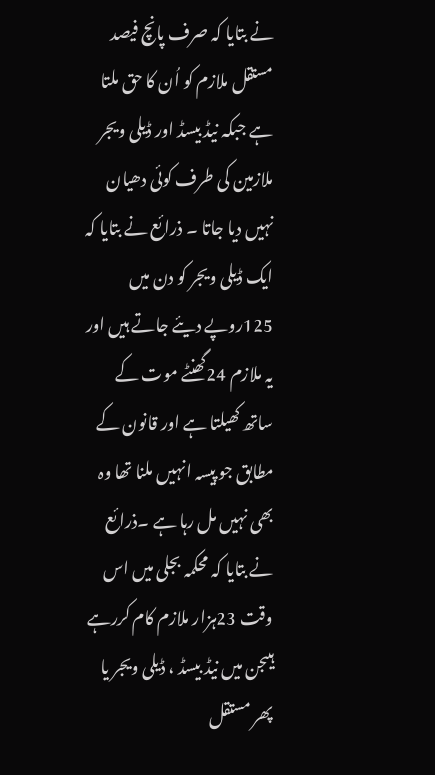نے بتایا کہ صرف پانچ فیصد مستقل ملازم کو اُن کا حق ملتا ہے جبکہ نیڈ بیسڈ اور ڈیلی ویجر ملازمین کی طرف کوئی دھیان نہیں دیا جاتا ۔ ذرائع نے بتایا کہ ایک ڈیلی ویجر کو دن میں 125روپے دیئے جاتے ہیں اور یہ ملازم 24گھنٹے موت کے ساتھ کھیلتا ہے اور قانون کے مطابق جو پیسہ انہیں ملنا تھا وہ بھی نہیں مل رہا ہے ۔ذرائع نے بتایا کہ محکمہ بجلی میں اس وقت 23ہزار ملازم کام کررہے ہیںجن میں نیڈ بیسڈ ، ڈیلی ویجر یا پھر مستقل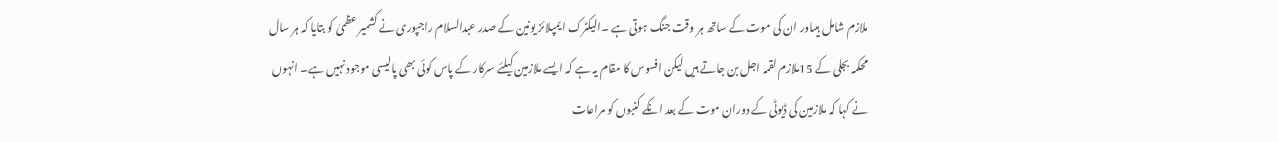ملازم شامل ہیںاور ان کی موت کے ساتھ ہر وقت جنگ ہوتی ہے ۔الیکٹرک ایمپلائز یونین کے صدر عبدالسلام راجپوری نے کشمیر عظمیٰ کو بتایا کہ ہر سال محکمہ بجلی کے 15ملازم لقمہ اجل بن جاتے ہیں لیکن افسوس کا مقام یہ ہے کہ ایسے ملازمین کیلئے سرکار کے پاس کوئی بھی پالیسی موجود نہیں ہے۔ انہوں نے کہا کہ ملازمین کی ڈیوٹی کے دوران موت کے بعد انکے کنبوں کو مراعات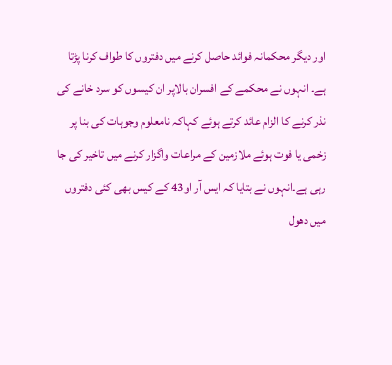اور دیگر محکمانہ فوائد حاصل کرنے میں دفتروں کا طواف کرنا پڑتا ہے۔ انہوں نے محکمے کے افسران بالاپر ان کیسوں کو سرد خانے کی نذر کرنے کا الزام عائد کرتے ہوئے کہاکہ نامعلوم وجوہات کی بنا پر زخمی یا فوت ہوئے ملازمین کے مراعات واگزار کرنے میں تاخیر کی جا رہی ہے۔انہوں نے بتایا کہ ایس آر او43 کے کیس بھی کئی دفتروں میں دھول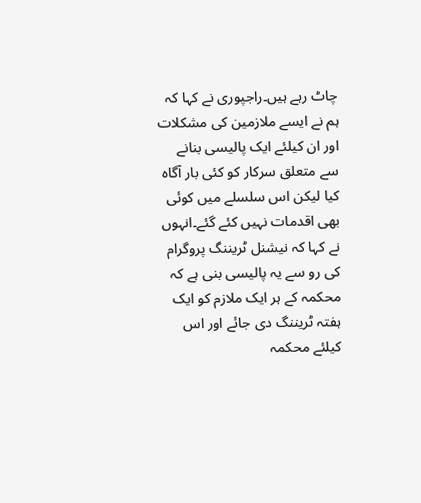چاٹ رہے ہیں۔راجپوری نے کہا کہ ہم نے ایسے ملازمین کی مشکلات اور ان کیلئے ایک پالیسی بنانے سے متعلق سرکار کو کئی بار آگاہ کیا لیکن اس سلسلے میں کوئی بھی اقدمات نہیں کئے گئے۔انہوں نے کہا کہ نیشنل ٹریننگ پروگرام کی رو سے یہ پالیسی بنی ہے کہ محکمہ کے ہر ایک ملازم کو ایک ہفتہ ٹریننگ دی جائے اور اس کیلئے محکمہ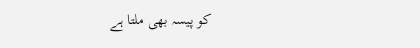کو پیسہ بھی ملتا ہے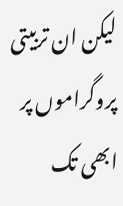لیکن ان تربیتی پروگراموں پر ابھی تک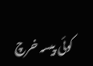کوئی پیسہ خرچ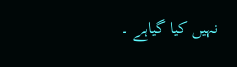نہیں کیا گیاہے ۔